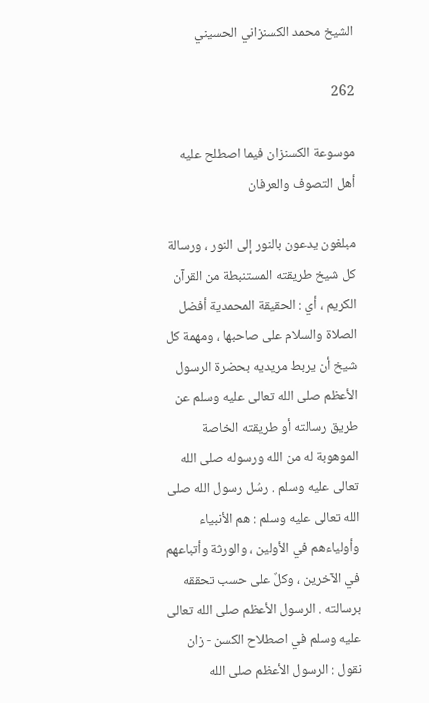الشيخ محمد الكسنزاني الحسيني

262

موسوعة الكسنزان فيما اصطلح عليه أهل التصوف والعرفان

مبلغون يدعون بالنور إلى النور ، ورسالة كل شيخ طريقته المستنبطة من القرآن الكريم ، أي : الحقيقة المحمدية أفضل الصلاة والسلام على صاحبها ، ومهمة كل شيخ أن يربط مريديه بحضرة الرسول الأعظم صلى الله تعالى عليه وسلم عن طريق رسالته أو طريقته الخاصة الموهوبة له من الله ورسوله صلى الله تعالى عليه وسلم . رسُل رسول الله صلى الله تعالى عليه وسلم : هم الأنبياء وأولياءهم في الأولين ، والورثة وأتباعهم في الآخرين ، وكلٌ على حسب تحققه برسالته . الرسول الأعظم صلى الله تعالى عليه وسلم في اصطلاح الكسن - زان نقول : الرسول الأعظم صلى الله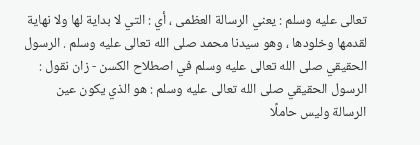تعالى عليه وسلم : يعني الرسالة العظمى ، أي : التي لا بداية لها ولا نهاية لقدمها وخلودها ، وهو سيدنا محمد صلى الله تعالى عليه وسلم . الرسول الحقيقي صلى الله تعالى عليه وسلم في اصطلاح الكسن - زان نقول : الرسول الحقيقي صلى الله تعالى عليه وسلم : هو الذي يكون عين الرسالة وليس حاملًا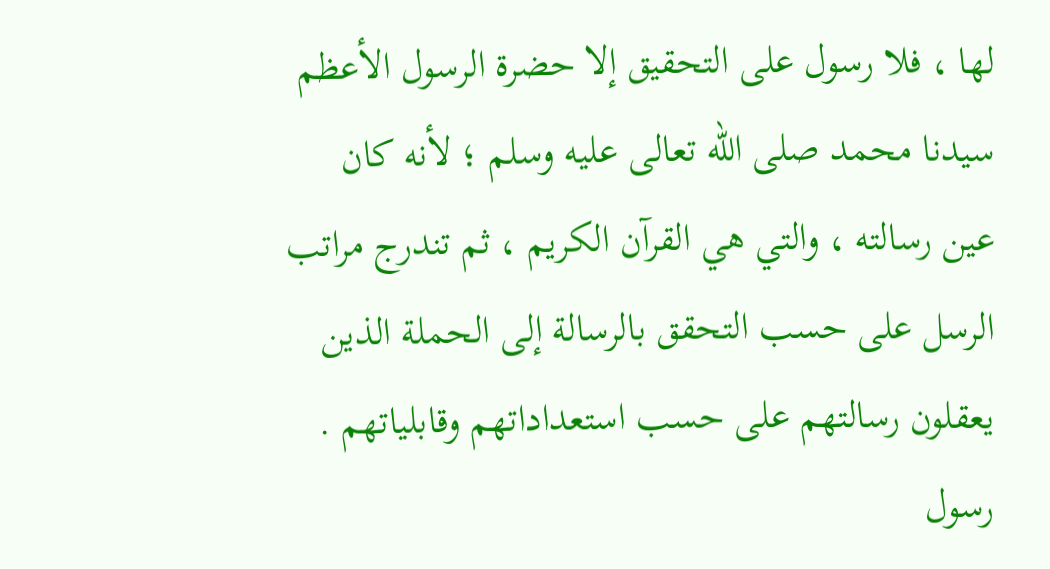لها ، فلا رسول على التحقيق إلا حضرة الرسول الأعظم سيدنا محمد صلى الله تعالى عليه وسلم ؛ لأنه كان عين رسالته ، والتي هي القرآن الكريم ، ثم تندرج مراتب الرسل على حسب التحقق بالرسالة إلى الحملة الذين يعقلون رسالتهم على حسب استعداداتهم وقابلياتهم . رسول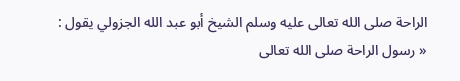الراحة صلى الله تعالى عليه وسلم الشيخ أبو عبد الله الجزولي يقول : « رسول الراحة صلى الله تعالى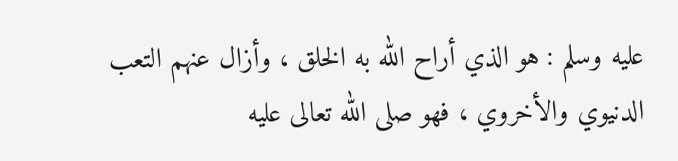عليه وسلم : هو الذي أراح الله به الخلق ، وأزال عنهم التعب الدنيوي والأخروي ، فهو صلى الله تعالى عليه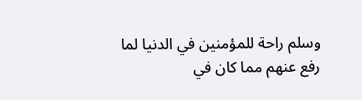وسلم راحة للمؤمنين في الدنيا لما رفع عنهم مما كان في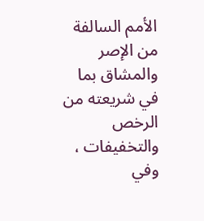الأمم السالفة من الإصر والمشاق بما في شريعته من الرخص والتخفيفات ، وفي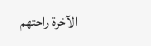الآخرة راحتهم